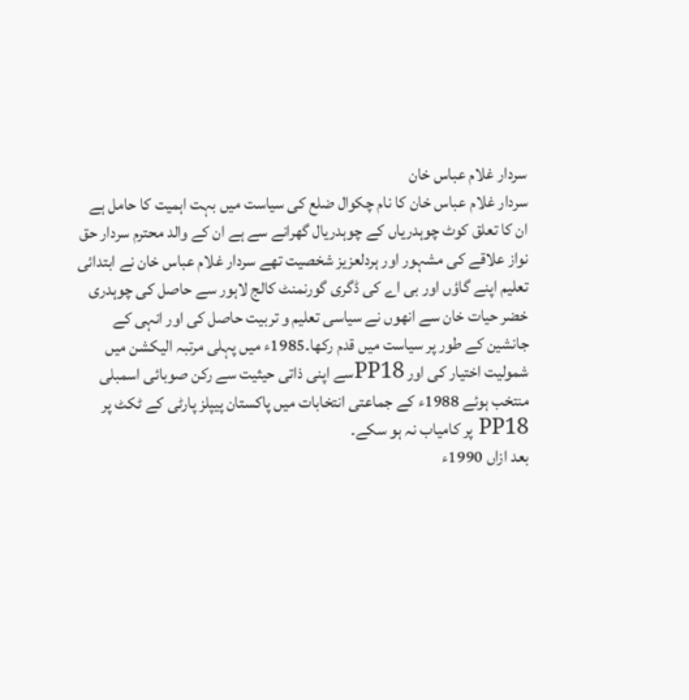سردار غلام عباس خان
سردار غلام عباس خان کا نام چکوال ضلع کی سیاست میں بہت اہمیت کا حامل ہے ان کا تعلق کوٹ چوہدریاں کے چوہدریال گھرانے سے ہے ان کے والد محترم سردار حق نواز علاقے کی مشہور اور ہردلعزیز شخصیت تھے سردار غلام عباس خان نے ابتدائی تعلیم اپنے گاؤں اور بی اے کی ڈگری گورنمنٹ کالج لاہور سے حاصل کی چوہدری خضر حیات خان سے انھوں نے سیاسی تعلیم و تربیت حاصل کی اور انہی کے جانشین کے طور پر سیاست میں قدم رکھا۔1985ء میں پہلی مرتبہ الیکشن میں شمولیت اختیار کی اور PP18سے اپنی ذاتی حیثیت سے رکن صوبائی اسمبلی منتخب ہوئے 1988ء کے جماعتی انتخابات میں پاکستان پیپلز پارٹی کے ٹکٹ پر PP18 پر کامیاب نہ ہو سکے۔
بعد ازاں 1990ء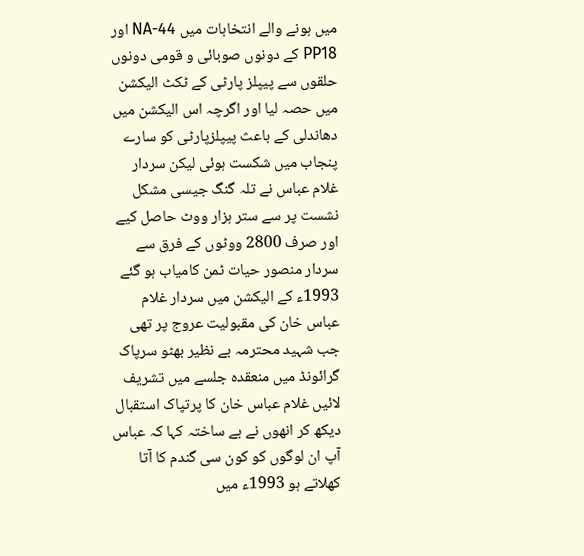میں ہونے والے انتخابات میں NA-44 اور PP18 کے دونوں صوبائی و قومی دونوں حلقوں سے پیپلز پارٹی کے ٹکٹ الیکشن میں حصہ لیا اور اگرچہ اس الیکشن میں دھاندلی کے باعث پیپلزپارٹی کو سارے پنجاب میں شکست ہوئی لیکن سردار غلام عباس نے تلہ گنگ جیسی مشکل نشست پر سے ستر ہزار ووٹ حاصل کیے اور صرف 2800 ووٹوں کے فرق سے سردار منصور حیات ٹمن کامیاب ہو گئے 1993ء کے الیکشن میں سردار غلام عباس خان کی مقبولیت عروج پر تھی جب شہید محترمہ بے نظیر بھٹو سرپاک گرائونڈ میں منعقدہ جلسے میں تشریف لائیں غلام عباس خان کا پرتپاک استقبال دیکھ کر انھوں نے بے ساختہ کہا کہ عباس آپ ان لوگوں کو کون سی گندم کا آتا کھلاتے ہو 1993ء میں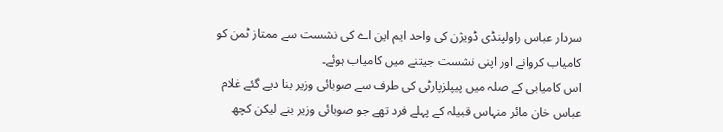سردار عباس راولپنڈی ڈویژن کی واحد ایم این اے کی نشست سے ممتاز ٹمن کو کامیاب کروانے اور اپنی نشست جیتنے میں کامیاب ہوئے۔
اس کامیابی کے صلہ میں پیپلزپارٹی کی طرف سے صوبائی وزیر بنا دیے گئے غلام عباس خان مائر منہاس قبیلہ کے پہلے فرد تھے جو صوبائی وزیر بنے لیکن کچھ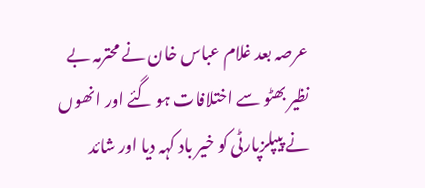عرصہ بعد غلام عباس خان نے محترمہ بے نظیر بھٹو سے اختلافات ہو گئے اور انھوں نے پیپلزپارٹی کو خیر باد کہہ دیا اور شائد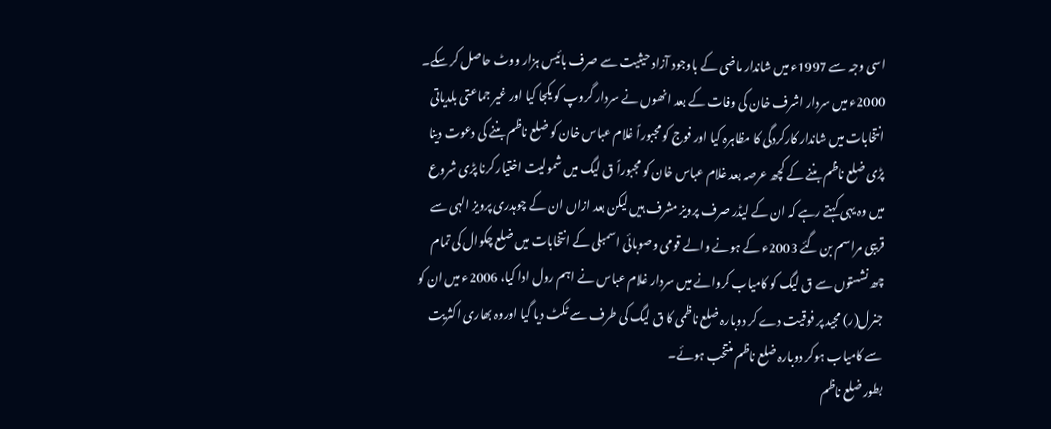اسی وجہ سے 1997ء میں شاندار ماضی کے باوجود آزاد حیثیت سے صرف بائیس ہزار ووٹ حاصل کر سکے۔ 2000ء میں سردار اشرف خان کی وفات کے بعد انھوں نے سردار گروپ کو یکجا کیا اور غیر جماعتی بلدیاتی انتخابات میں شاندار کارکردگی کا مظاہرہ کیا اور فوج کو مجبوراً غلام عباس خان کو ضلع ناظم بننے کی دعوت دینا پڑی ضلع ناظم بننے کے کچھ عرصہ بعد غلام عباس خان کو مجبوراً ق لیگ میں شمولیت اختیار کرنا پڑی شروع میں وہ یہی کہتے رہے کہ ان کے لیڈر صرف پرویز مشرف ہیں لیکن بعد ازاں ان کے چوہدری پرویز الہی سے قریبی مراسم بن گئے 2003ء کے ہونے والے قومی وصوبائی اسمبلی کے انتخابات میں ضلع چکوال کی تمام چھ نشستوں سے ق لیگ کو کامیاب کروانے میں سردار غلام عباس نے اہم رول ادا کیا، 2006ء میں ان کو جنرل(ر) مجید پر فوقیت دے کر دوبارہ ضلع ناظمی کا ق لیگ کی طرف سے ٹکٹ دیا گیا اوروہ بھاری اکثریت سے کامیاب ہوکر دوبارہ ضلع ناظم منتخب ہوئے۔
بطور ضلع ناظم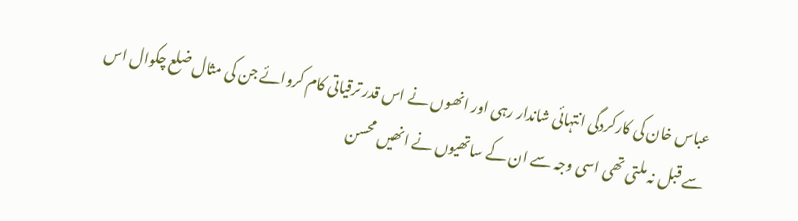عباس خان کی کارکردگی انتہائی شاندار رہی اور انھوں نے اس قدر ترقیاتی کام کروائے جن کی مثال ضلع چکوال اس سے قبل نہ ملتی تھی اسی وجہ سے ان کے ساتھیوں نے انھیں محسن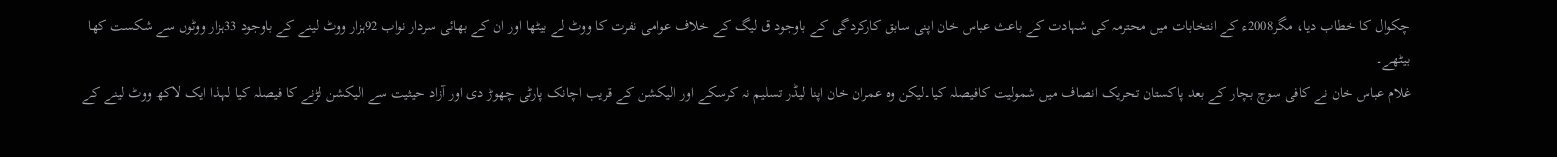چکوال کا خطاب دیا، مگر2008ء کے انتخابات میں محترمہ کی شہادت کے باعث عباس خان اپنی سابق کارکردگی کے باوجود ق لیگ کے خلاف عوامی نفرت کا ووٹ لے بیٹھا اور ان کے بھائی سردار نواب 92ہزار ووٹ لینے کے باوجود 33ہزار ووٹوں سے شکست کھا بیٹھے۔
غلام عباس خان نے کافی سوچ بچار کے بعد پاکستان تحریک انصاف میں شمولیت کافیصلہ کیا۔لیکن وہ عمران خان اپنا لیڈر تسلیم نہ کرسکے اور الیکشن کے قریب اچانک پارٹی چھوڑ دی اور آزاد حیثیت سے الیکشن لڑنے کا فیصلہ کیا لہذا ایک لاکھ ووٹ لینے کے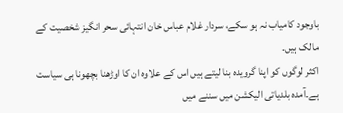باوجود کامیاب نہ ہو سکے، سردار غلام عباس خان انتہائی سحر انگیز شخصیت کے مالک ہیں۔
اکثر لوگوں کو اپنا گرویدہ بنا لیتے ہیں اس کے علاوہ ان کا اوڑھنا بچھونا ہی سیاست ہے۔آمدہ بلدیاتی الیکشن میں سننے میں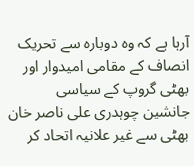آرہا ہے کہ وہ دوبارہ سے تحریک انصاف کے مقامی امیدوار اور بھٹی گروپ کے سیاسی جانشین چوہدری علی ناصر خان بھٹی سے غیر علانیہ اتحاد کر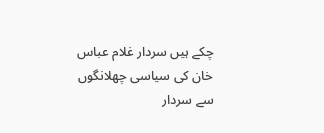چکے ہیں سردار غلام عباس خان کی سیاسی چھلانگوں سے سردار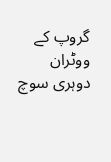گروپ کے ووٹران دوہری سوچ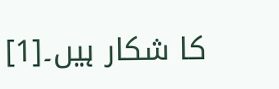کا شکار ہیں۔[1]